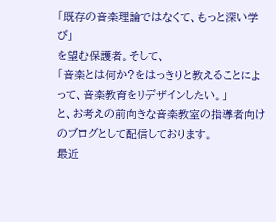「既存の音楽理論ではなくて、もっと深い学び」
を望む保護者。そして、
「音楽とは何か?をはっきりと教えることによって、音楽教育をリデザインしたい。」
と、お考えの前向きな音楽教室の指導者向けのブログとして配信しております。
最近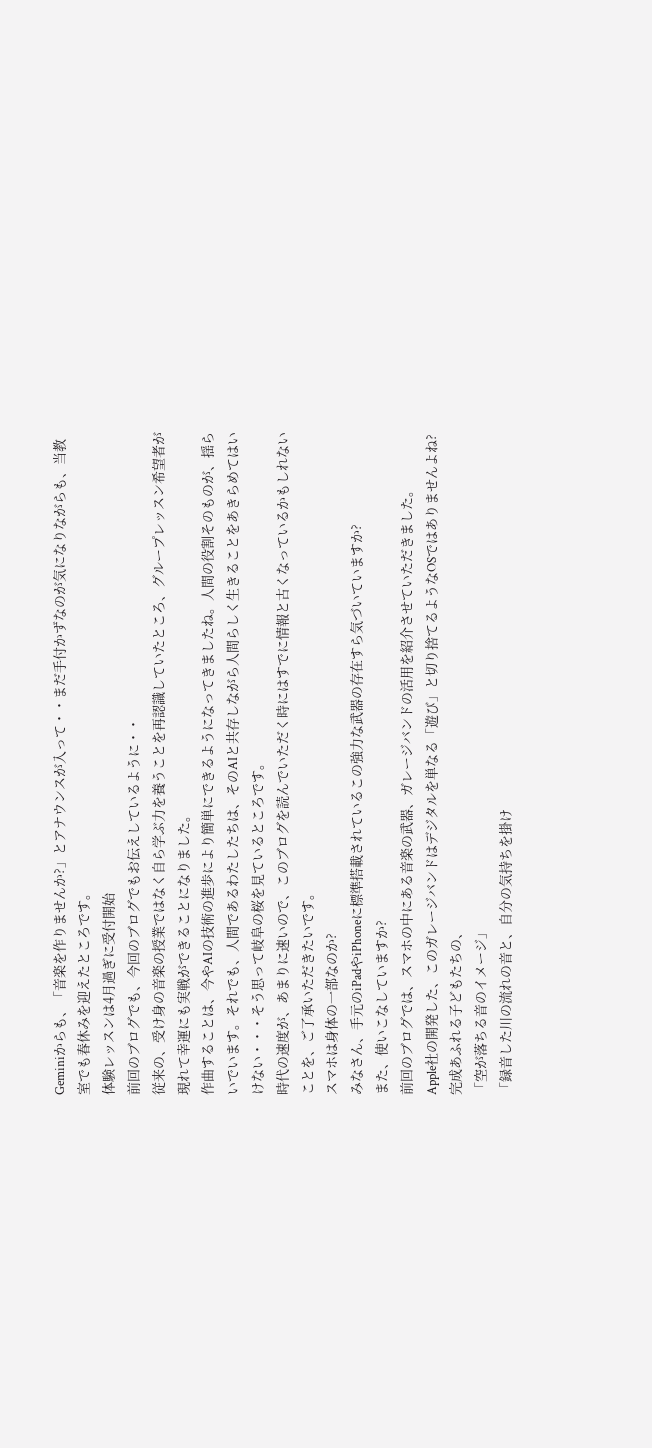Geminiからも、「音楽を作りませんか?」とアナウンスが入って・・まだ手付かずなのが気になりながらも、当教室でも春休みを迎えたところです。
体験レッスンは4月過ぎに受付開始
前回のブログでも、今回のブログでもお伝えしているように・・
従来の、受け身の音楽の授業ではなく自ら学ぶ力を養うことを再認識していたところ、グループレッスン希望者が現れて幸運にも実戦ができることになりました。
作曲することは、今やAIの技術の進歩により簡単にできるようになってきましたね。人間の役割そのものが、揺らいでいます。それでも、人間であるわたしたちは、そのAIと共存しながら人間らしく生きることをあきらめてはいけない・・・そう思って岐阜の桜を見ているところです。
時代の速度が、あまりに速いので、このブログを読んでいただく時にはすでに情報と古くなっているかもしれないことを、ご了承いただきたいです。
スマホは身体の一部なのか?
みなさん、手元のiPadやiPhoneに標準搭載されているこの強力な武器の存在すら気づいていますか?
また、使いこなしていますか?
前回のブログでは、スマホの中にある音楽の武器、ガレージバンドの活用を紹介させていただきました。
Apple社の開発した、このガレージバンドはデジタルを単なる「遊び」と切り捨てるようなOSではありませんよね?
完成あふれる子どもたちの、
「空が落ちる音のイメージ」
「録音した川の流れの音と、自分の気持ちを掛け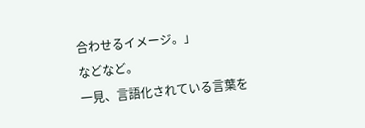合わせるイメージ。」
などなど。
一見、言語化されている言葉を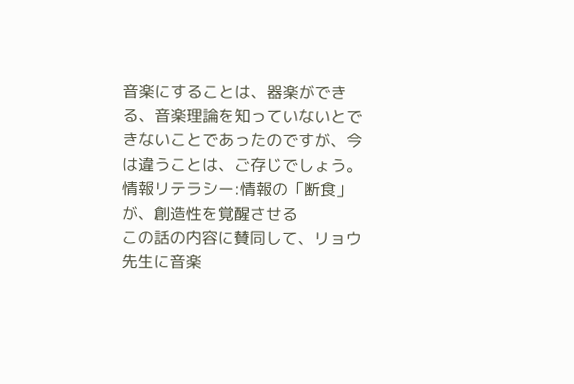音楽にすることは、器楽ができる、音楽理論を知っていないとできないことであったのですが、今は違うことは、ご存じでしょう。
情報リテラシー:情報の「断食」が、創造性を覚醒させる
この話の内容に賛同して、リョウ先生に音楽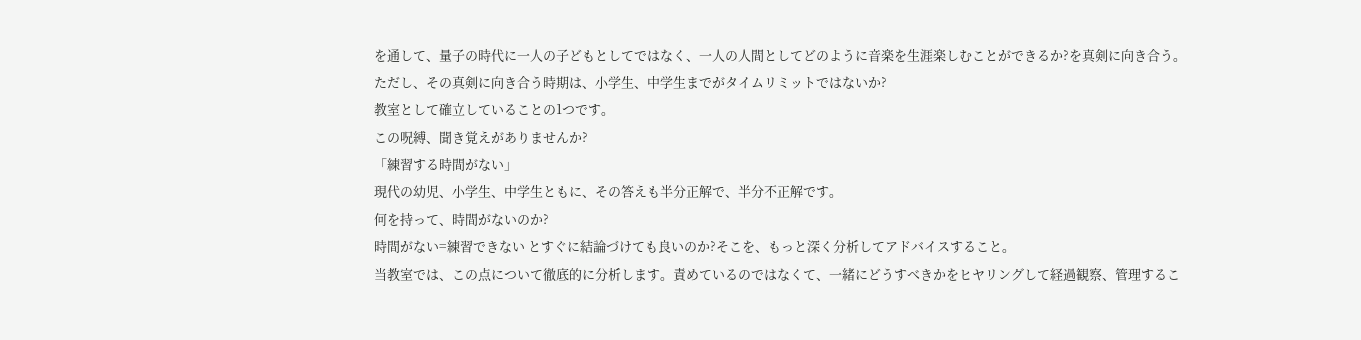を通して、量子の時代に一人の子どもとしてではなく、一人の人間としてどのように音楽を生涯楽しむことができるか?を真剣に向き合う。
ただし、その真剣に向き合う時期は、小学生、中学生までがタイムリミットではないか?
教室として確立していることの1つです。
この呪縛、聞き覚えがありませんか?
「練習する時間がない」
現代の幼児、小学生、中学生ともに、その答えも半分正解で、半分不正解です。
何を持って、時間がないのか?
時間がない=練習できない とすぐに結論づけても良いのか?そこを、もっと深く分析してアドバイスすること。
当教室では、この点について徹底的に分析します。責めているのではなくて、一緒にどうすべきかをヒヤリングして経過観察、管理するこ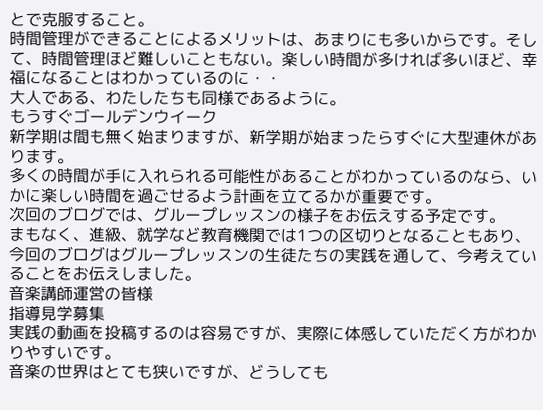とで克服すること。
時間管理ができることによるメリットは、あまりにも多いからです。そして、時間管理ほど難しいこともない。楽しい時間が多ければ多いほど、幸福になることはわかっているのに・・
大人である、わたしたちも同様であるように。
もうすぐゴールデンウイーク
新学期は間も無く始まりますが、新学期が始まったらすぐに大型連休があります。
多くの時間が手に入れられる可能性があることがわかっているのなら、いかに楽しい時間を過ごせるよう計画を立てるかが重要です。
次回のブログでは、グループレッスンの様子をお伝えする予定です。
まもなく、進級、就学など教育機関では1つの区切りとなることもあり、今回のブログはグループレッスンの生徒たちの実践を通して、今考えていることをお伝えしました。
音楽講師運営の皆様
指導見学募集
実践の動画を投稿するのは容易ですが、実際に体感していただく方がわかりやすいです。
音楽の世界はとても狭いですが、どうしても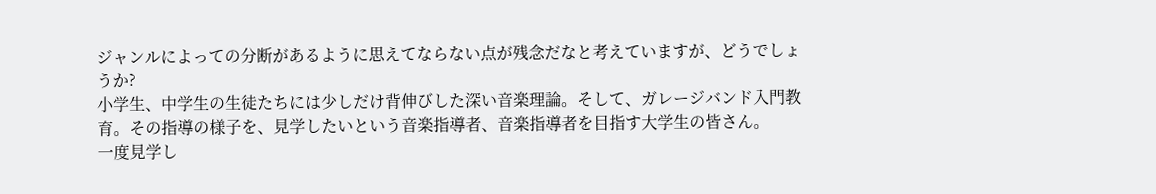ジャンルによっての分断があるように思えてならない点が残念だなと考えていますが、どうでしょうか?
小学生、中学生の生徒たちには少しだけ背伸びした深い音楽理論。そして、ガレージバンド入門教育。その指導の様子を、見学したいという音楽指導者、音楽指導者を目指す大学生の皆さん。
一度見学し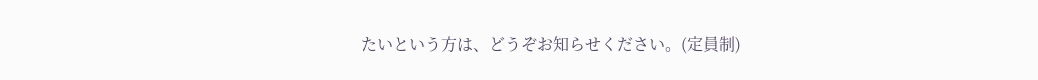たいという方は、どうぞお知らせください。(定員制)